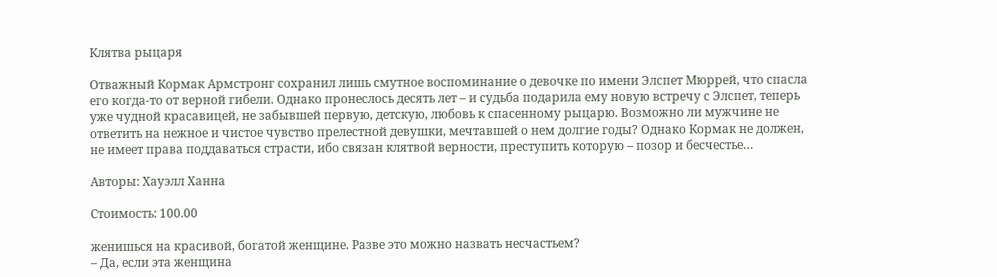Клятва рыцаря

Отважный Кормак Армстронг сохранил лишь смутное воспоминание о девочке по имени Элспет Мюррей, что спасла его когда-то от верной гибели. Однако пронеслось десять лет – и судьба подарила ему новую встречу с Элспет, теперь уже чудной красавицей, не забывшей первую, детскую, любовь к спасенному рыцарю. Возможно ли мужчине не ответить на нежное и чистое чувство прелестной девушки, мечтавшей о нем долгие годы? Однако Кормак не должен, не имеет права поддаваться страсти, ибо связан клятвой верности, преступить которую – позор и бесчестье…

Авторы: Хауэлл Ханна

Стоимость: 100.00

женишься на красивой, богатой женщине. Разве это можно назвать несчастьем?
– Да, если эта женщина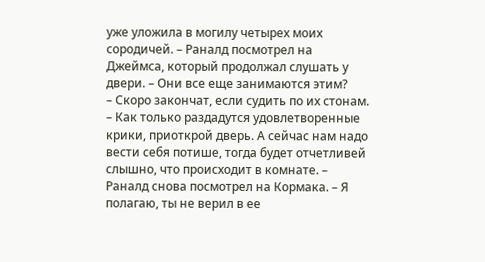уже уложила в могилу четырех моих сородичей. – Раналд посмотрел на Джеймса, который продолжал слушать у двери. – Они все еще занимаются этим?
– Скоро закончат, если судить по их стонам.
– Как только раздадутся удовлетворенные крики, приоткрой дверь. А сейчас нам надо вести себя потише, тогда будет отчетливей слышно, что происходит в комнате. – Раналд снова посмотрел на Кормака. – Я полагаю, ты не верил в ее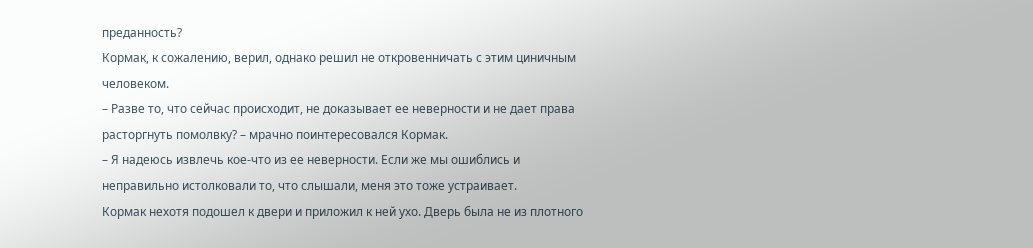преданность?
Кормак, к сожалению, верил, однако решил не откровенничать с этим циничным человеком.
– Разве то, что сейчас происходит, не доказывает ее неверности и не дает права расторгнуть помолвку? – мрачно поинтересовался Кормак.
– Я надеюсь извлечь кое-что из ее неверности. Если же мы ошиблись и неправильно истолковали то, что слышали, меня это тоже устраивает.
Кормак нехотя подошел к двери и приложил к ней ухо. Дверь была не из плотного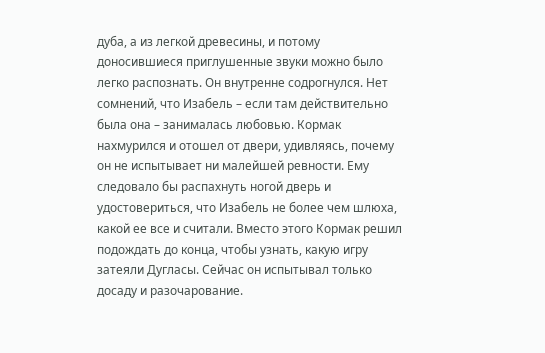дуба, а из легкой древесины, и потому доносившиеся приглушенные звуки можно было легко распознать. Он внутренне содрогнулся. Нет сомнений, что Изабель – если там действительно была она – занималась любовью. Кормак нахмурился и отошел от двери, удивляясь, почему он не испытывает ни малейшей ревности. Ему следовало бы распахнуть ногой дверь и удостовериться, что Изабель не более чем шлюха, какой ее все и считали. Вместо этого Кормак решил подождать до конца, чтобы узнать, какую игру затеяли Дугласы. Сейчас он испытывал только досаду и разочарование.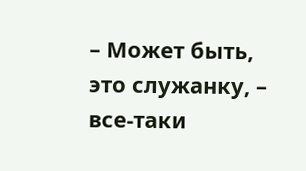– Может быть, это служанку, – все-таки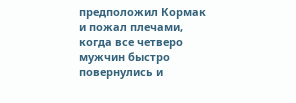предположил Кормак и пожал плечами, когда все четверо мужчин быстро повернулись и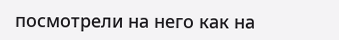посмотрели на него как на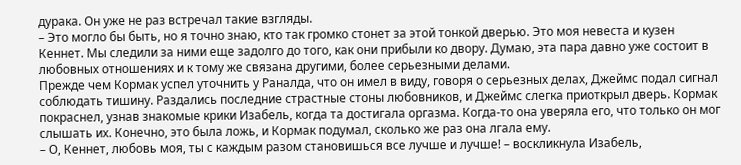дурака. Он уже не раз встречал такие взгляды.
– Это могло бы быть, но я точно знаю, кто так громко стонет за этой тонкой дверью. Это моя невеста и кузен Кеннет. Мы следили за ними еще задолго до того, как они прибыли ко двору. Думаю, эта пара давно уже состоит в любовных отношениях и к тому же связана другими, более серьезными делами.
Прежде чем Кормак успел уточнить у Раналда, что он имел в виду, говоря о серьезных делах, Джеймс подал сигнал соблюдать тишину. Раздались последние страстные стоны любовников, и Джеймс слегка приоткрыл дверь. Кормак покраснел, узнав знакомые крики Изабель, когда та достигала оргазма. Когда-то она уверяла его, что только он мог слышать их. Конечно, это была ложь, и Кормак подумал, сколько же раз она лгала ему.
– О, Кеннет, любовь моя, ты с каждым разом становишься все лучше и лучше! – воскликнула Изабель,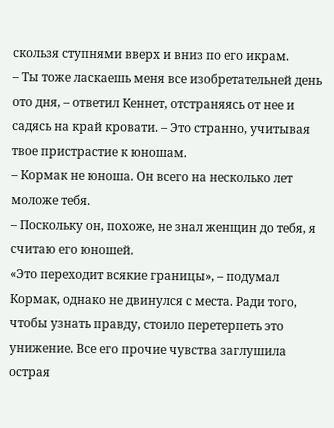скользя ступнями вверх и вниз по его икрам.
– Ты тоже ласкаешь меня все изобретательней день ото дня, – ответил Кеннет, отстраняясь от нее и садясь на край кровати. – Это странно, учитывая твое пристрастие к юношам.
– Кормак не юноша. Он всего на несколько лет моложе тебя.
– Поскольку он, похоже, не знал женщин до тебя, я считаю его юношей.
«Это переходит всякие границы», – подумал Кормак, однако не двинулся с места. Ради того, чтобы узнать правду, стоило перетерпеть это унижение. Все его прочие чувства заглушила острая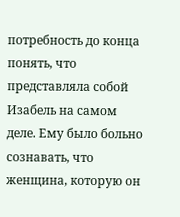потребность до конца понять, что представляла собой Изабель на самом деле. Ему было больно сознавать, что женщина, которую он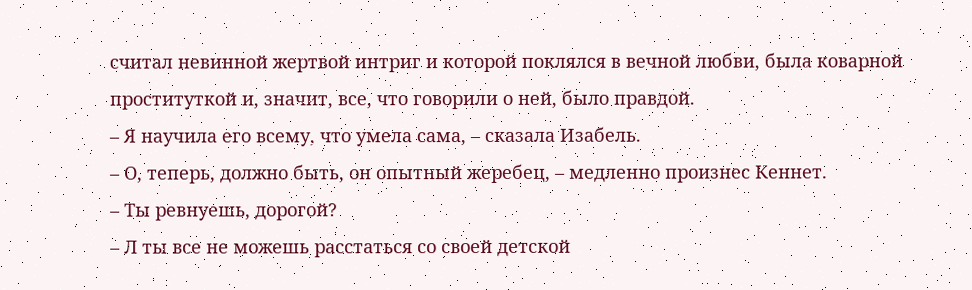считал невинной жертвой интриг и которой поклялся в вечной любви, была коварной проституткой и, значит, все, что говорили о ней, было правдой.
– Я научила его всему, что умела сама, – сказала Изабель.
– О, теперь, должно быть, он опытный жеребец, – медленно произнес Кеннет.
– Ты ревнуешь, дорогой?
– Л ты все не можешь расстаться со своей детской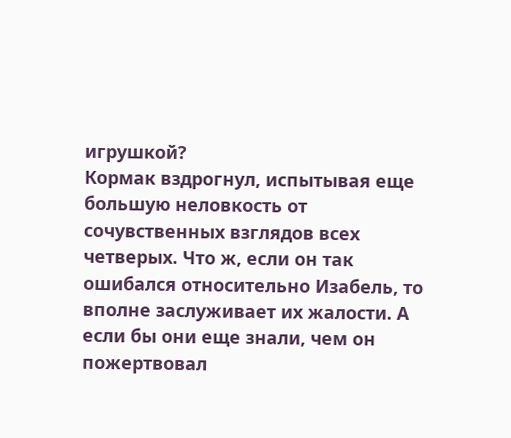игрушкой?
Кормак вздрогнул, испытывая еще большую неловкость от сочувственных взглядов всех четверых. Что ж, если он так ошибался относительно Изабель, то вполне заслуживает их жалости. А если бы они еще знали, чем он пожертвовал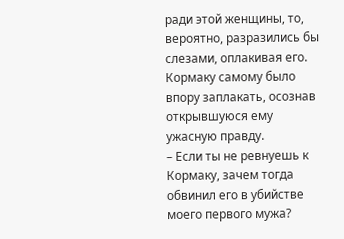ради этой женщины, то, вероятно, разразились бы слезами, оплакивая его. Кормаку самому было впору заплакать, осознав открывшуюся ему ужасную правду.
– Если ты не ревнуешь к Кормаку, зачем тогда обвинил его в убийстве моего первого мужа?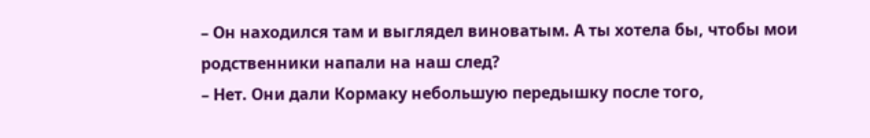– Он находился там и выглядел виноватым. А ты хотела бы, чтобы мои родственники напали на наш след?
– Нет. Они дали Кормаку небольшую передышку после того,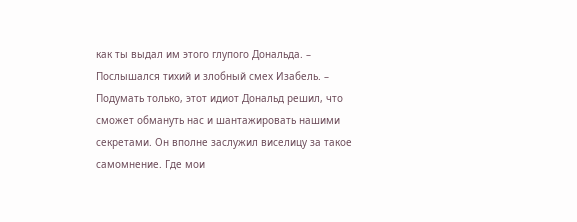как ты выдал им этого глупого Дональда. – Послышался тихий и злобный смех Изабель. – Подумать только, этот идиот Дональд решил, что сможет обмануть нас и шантажировать нашими секретами. Он вполне заслужил виселицу за такое самомнение. Где мои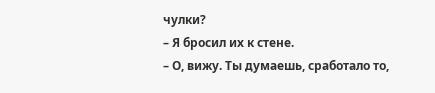чулки?
– Я бросил их к стене.
– О, вижу. Ты думаешь, сработало то,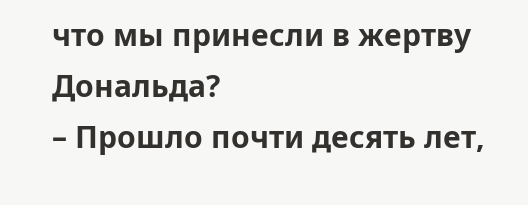что мы принесли в жертву Дональда?
– Прошло почти десять лет,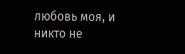любовь моя, и никто не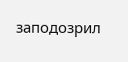заподозрил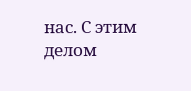нас. С этим делом